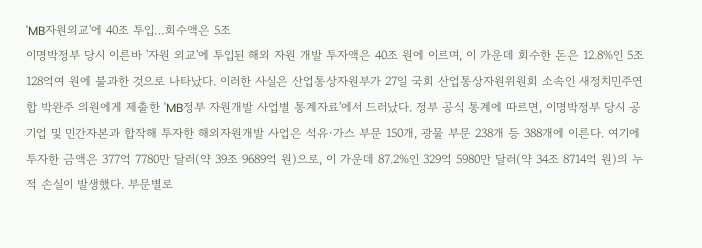'MB자원외교'에 40조 투입…회수액은 5조
이명박정부 당시 이른바 '자원 외교'에 투입된 해외 자원 개발 투자액은 40조 원에 이르며, 이 가운데 회수한 돈은 12.8%인 5조 128억여 원에 불과한 것으로 나타났다. 이러한 사실은 산업통상자원부가 27일 국회 산업통상자원위원회 소속인 새정치민주연합 박완주 의원에게 제출한 'MB정부 자원개발 사업별 통계자료'에서 드러났다. 정부 공식 통계에 따르면, 이명박정부 당시 공기업 및 민간자본과 합작해 투자한 해외자원개발 사업은 석유·가스 부문 150개, 광물 부문 238개 등 388개에 이른다. 여기에 투자한 금액은 377억 7780만 달러(약 39조 9689억 원)으로, 이 가운데 87.2%인 329억 5980만 달러(약 34조 8714억 원)의 누적 손실이 발생했다. 부문별로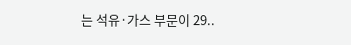는 석유·가스 부문이 29..